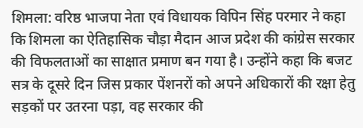शिमला: वरिष्ठ भाजपा नेता एवं विधायक विपिन सिंह परमार ने कहा कि शिमला का ऐतिहासिक चौड़ा मैदान आज प्रदेश की कांग्रेस सरकार की विफलताओं का साक्षात प्रमाण बन गया है। उन्होंने कहा कि बजट सत्र के दूसरे दिन जिस प्रकार पेंशनरों को अपने अधिकारों की रक्षा हेतु सड़कों पर उतरना पड़ा, वह सरकार की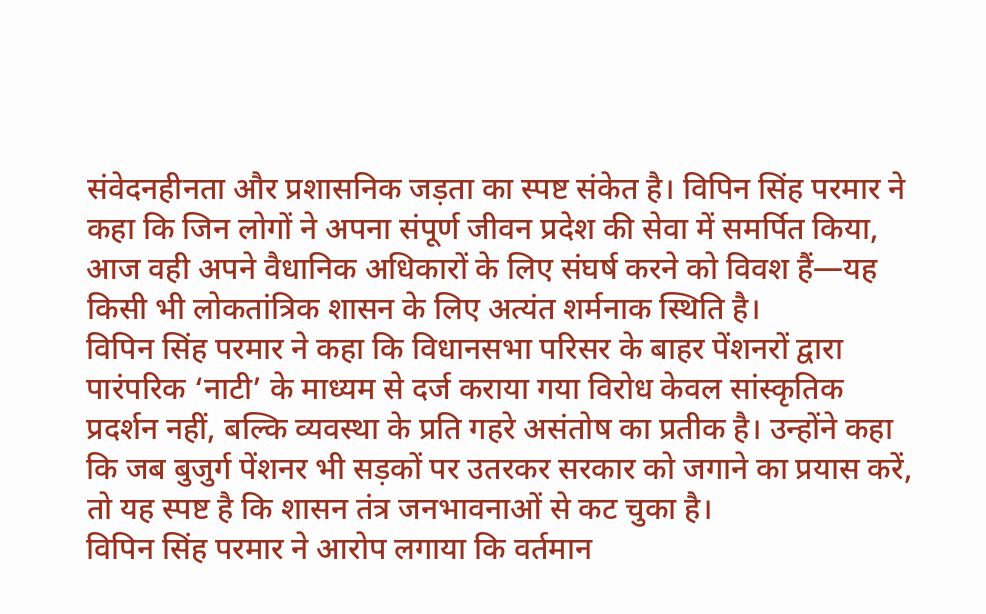संवेदनहीनता और प्रशासनिक जड़ता का स्पष्ट संकेत है। विपिन सिंह परमार ने कहा कि जिन लोगों ने अपना संपूर्ण जीवन प्रदेश की सेवा में समर्पित किया, आज वही अपने वैधानिक अधिकारों के लिए संघर्ष करने को विवश हैं—यह किसी भी लोकतांत्रिक शासन के लिए अत्यंत शर्मनाक स्थिति है।
विपिन सिंह परमार ने कहा कि विधानसभा परिसर के बाहर पेंशनरों द्वारा पारंपरिक ‘नाटी’ के माध्यम से दर्ज कराया गया विरोध केवल सांस्कृतिक प्रदर्शन नहीं, बल्कि व्यवस्था के प्रति गहरे असंतोष का प्रतीक है। उन्होंने कहा कि जब बुजुर्ग पेंशनर भी सड़कों पर उतरकर सरकार को जगाने का प्रयास करें, तो यह स्पष्ट है कि शासन तंत्र जनभावनाओं से कट चुका है।
विपिन सिंह परमार ने आरोप लगाया कि वर्तमान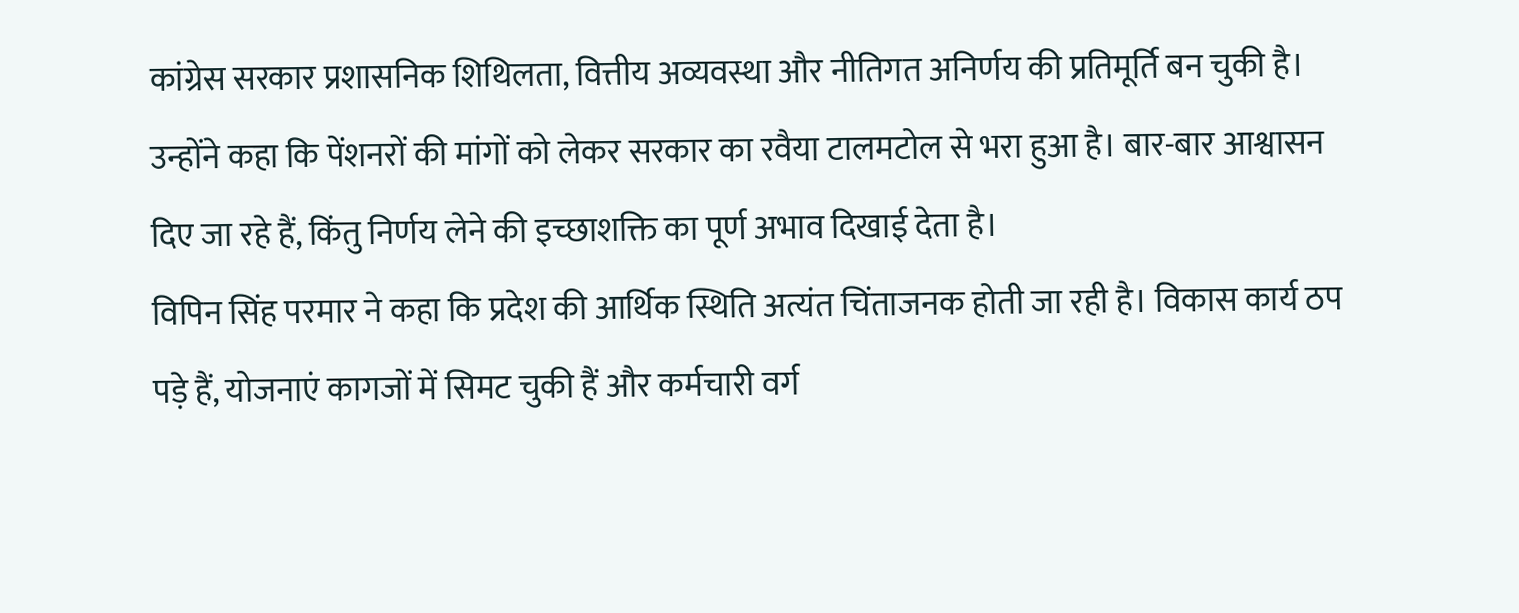कांग्रेस सरकार प्रशासनिक शिथिलता, वित्तीय अव्यवस्था और नीतिगत अनिर्णय की प्रतिमूर्ति बन चुकी है। उन्होंने कहा कि पेंशनरों की मांगों को लेकर सरकार का रवैया टालमटोल से भरा हुआ है। बार-बार आश्वासन दिए जा रहे हैं, किंतु निर्णय लेने की इच्छाशक्ति का पूर्ण अभाव दिखाई देता है।
विपिन सिंह परमार ने कहा कि प्रदेश की आर्थिक स्थिति अत्यंत चिंताजनक होती जा रही है। विकास कार्य ठप पड़े हैं, योजनाएं कागजों में सिमट चुकी हैं और कर्मचारी वर्ग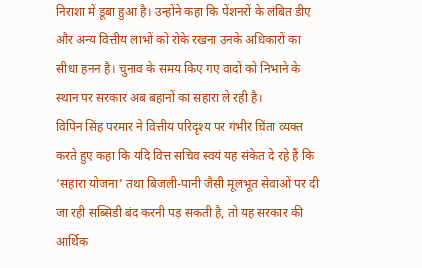निराशा में डूबा हुआ है। उन्होंने कहा कि पेंशनरों के लंबित डीए और अन्य वित्तीय लाभों को रोके रखना उनके अधिकारों का सीधा हनन है। चुनाव के समय किए गए वादों को निभाने के स्थान पर सरकार अब बहानों का सहारा ले रही है।
विपिन सिंह परमार ने वित्तीय परिदृश्य पर गंभीर चिंता व्यक्त करते हुए कहा कि यदि वित्त सचिव स्वयं यह संकेत दे रहे हैं कि ‘सहारा योजना’ तथा बिजली-पानी जैसी मूलभूत सेवाओं पर दी जा रही सब्सिडी बंद करनी पड़ सकती है, तो यह सरकार की आर्थिक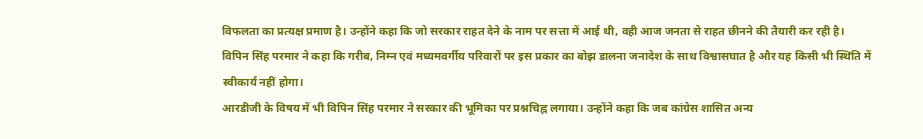विफलता का प्रत्यक्ष प्रमाण है। उन्होंने कहा कि जो सरकार राहत देने के नाम पर सत्ता में आई थी, वही आज जनता से राहत छीनने की तैयारी कर रही है। विपिन सिंह परमार ने कहा कि गरीब, निम्न एवं मध्यमवर्गीय परिवारों पर इस प्रकार का बोझ डालना जनादेश के साथ विश्वासघात है और यह किसी भी स्थिति में स्वीकार्य नहीं होगा।
आरडीजी के विषय में भी विपिन सिंह परमार ने सरकार की भूमिका पर प्रश्नचिह्न लगाया। उन्होंने कहा कि जब कांग्रेस शासित अन्य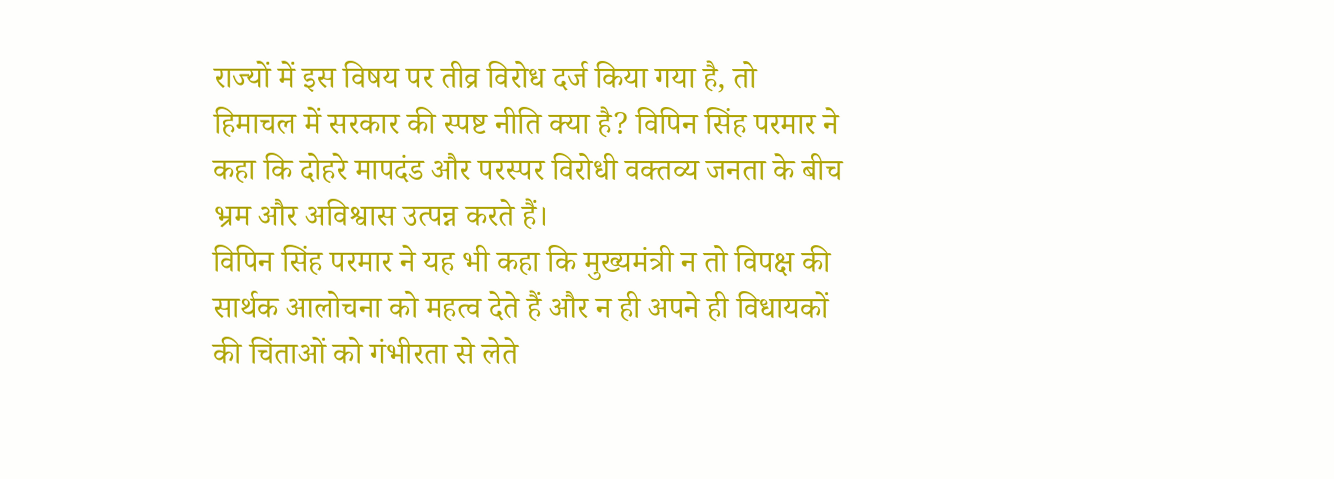राज्यों में इस विषय पर तीव्र विरोध दर्ज किया गया है, तो हिमाचल में सरकार की स्पष्ट नीति क्या है? विपिन सिंह परमार ने कहा कि दोहरे मापदंड और परस्पर विरोधी वक्तव्य जनता के बीच भ्रम और अविश्वास उत्पन्न करते हैं।
विपिन सिंह परमार ने यह भी कहा कि मुख्यमंत्री न तो विपक्ष की सार्थक आलोचना को महत्व देते हैं और न ही अपने ही विधायकों की चिंताओं को गंभीरता से लेते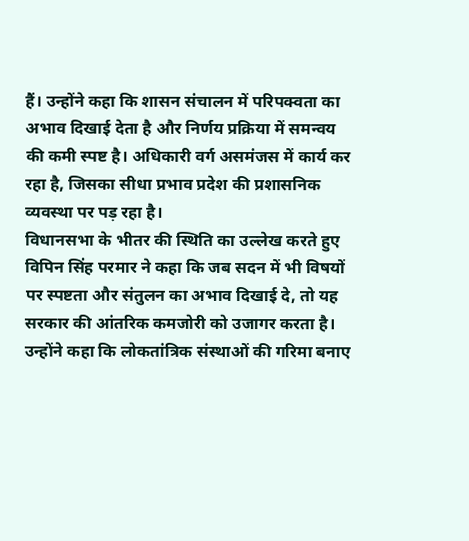हैं। उन्होंने कहा कि शासन संचालन में परिपक्वता का अभाव दिखाई देता है और निर्णय प्रक्रिया में समन्वय की कमी स्पष्ट है। अधिकारी वर्ग असमंजस में कार्य कर रहा है, जिसका सीधा प्रभाव प्रदेश की प्रशासनिक व्यवस्था पर पड़ रहा है।
विधानसभा के भीतर की स्थिति का उल्लेख करते हुए विपिन सिंह परमार ने कहा कि जब सदन में भी विषयों पर स्पष्टता और संतुलन का अभाव दिखाई दे, तो यह सरकार की आंतरिक कमजोरी को उजागर करता है। उन्होंने कहा कि लोकतांत्रिक संस्थाओं की गरिमा बनाए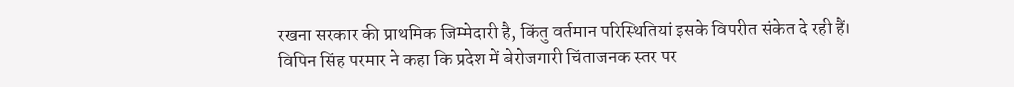रखना सरकार की प्राथमिक जिम्मेदारी है, किंतु वर्तमान परिस्थितियां इसके विपरीत संकेत दे रही हैं।
विपिन सिंह परमार ने कहा कि प्रदेश में बेरोजगारी चिंताजनक स्तर पर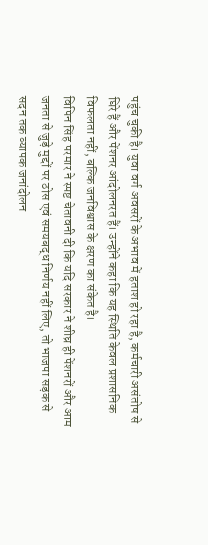पहुंच चुकी है। युवा वर्ग अवसरों के अभाव में हताश हो रहा है, कर्मचारी असंतोष से घिरे हैं और पेंशनर आंदोलनरत हैं। उन्होंने कहा कि यह स्थिति केवल प्रशासनिक विफलता नहीं, बल्कि जनविश्वास के क्षरण का संकेत है।
विपिन सिंह परमार ने स्पष्ट चेतावनी दी कि यदि सरकार ने शीघ्र ही पेंशनरों और आम जनता से जुड़े मुद्दों पर ठोस एवं समयबद्ध निर्णय नहीं लिए, तो भाजपा सड़क से सदन तक व्यापक जनांदोलन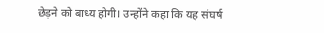छेड़ने को बाध्य होगी। उन्होंने कहा कि यह संघर्ष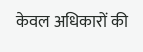केवल अधिकारों की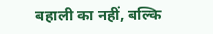बहाली का नहीं, बल्कि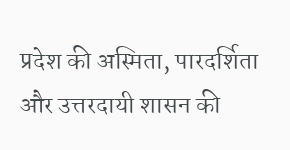प्रदेश की अस्मिता, पारदर्शिता और उत्तरदायी शासन की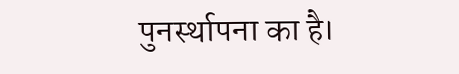पुनर्स्थापना का है।